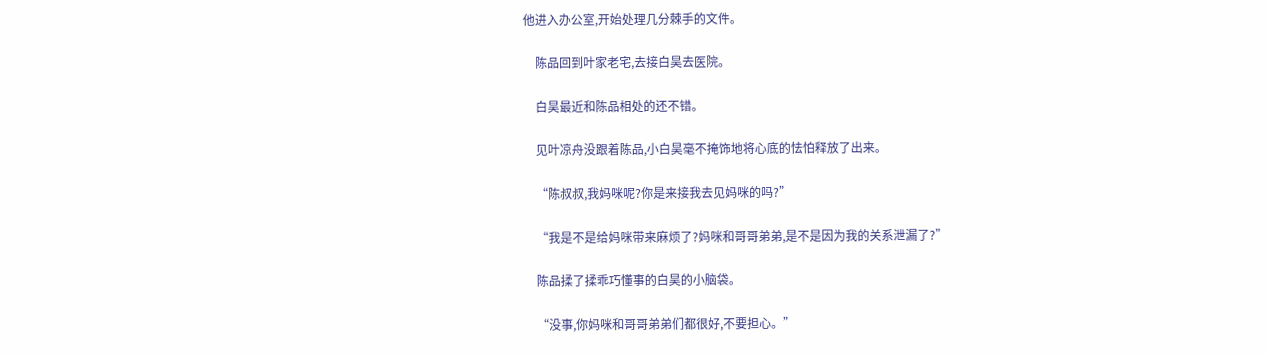他进入办公室,开始处理几分棘手的文件。

    陈品回到叶家老宅,去接白昊去医院。

    白昊最近和陈品相处的还不错。

    见叶凉舟没跟着陈品,小白昊毫不掩饰地将心底的怯怕释放了出来。

    “陈叔叔,我妈咪呢?你是来接我去见妈咪的吗?”

    “我是不是给妈咪带来麻烦了?妈咪和哥哥弟弟,是不是因为我的关系泄漏了?”

    陈品揉了揉乖巧懂事的白昊的小脑袋。

    “没事,你妈咪和哥哥弟弟们都很好,不要担心。”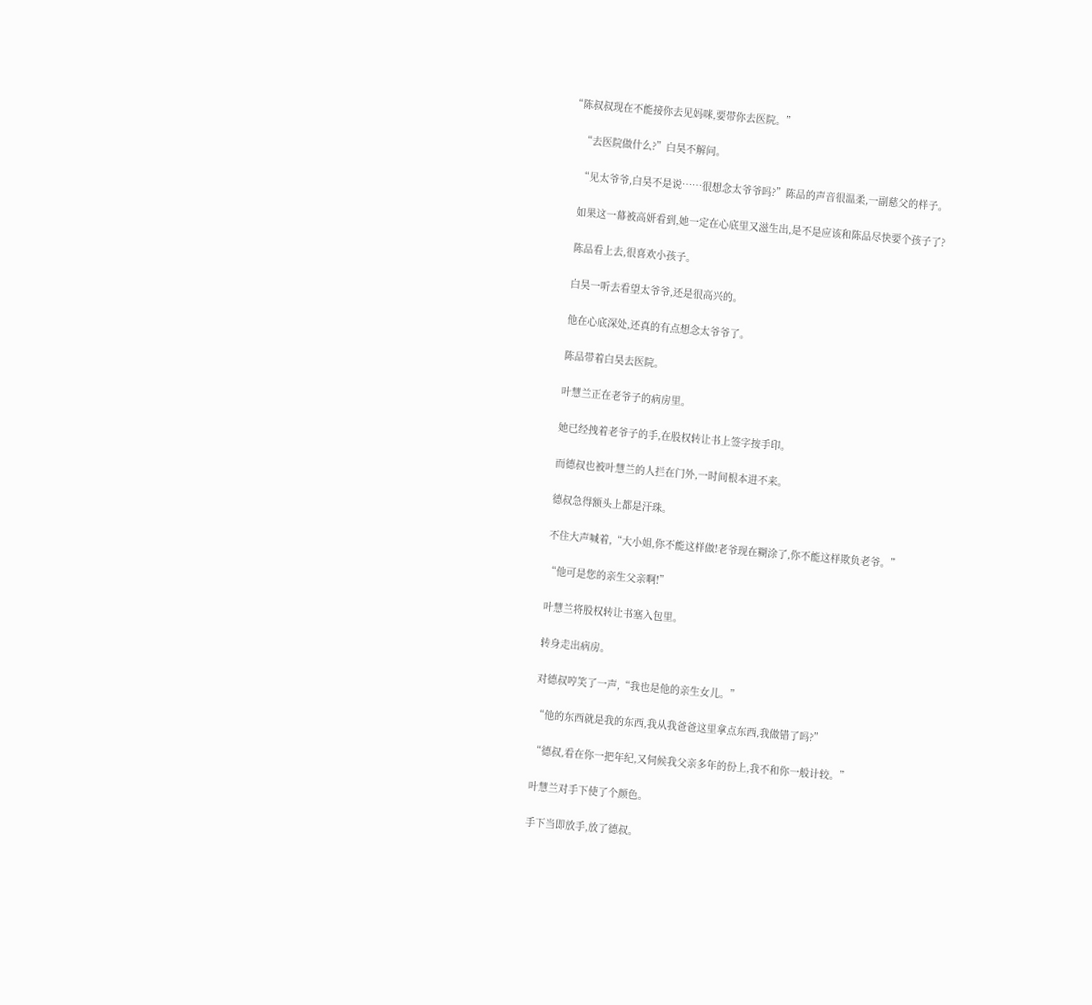“陈叔叔现在不能接你去见妈咪,要带你去医院。”

    “去医院做什么?”白昊不解问。

    “见太爷爷,白昊不是说……很想念太爷爷吗?”陈品的声音很温柔,一副慈父的样子。

    如果这一幕被高妍看到,她一定在心底里又滋生出,是不是应该和陈品尽快要个孩子了?

    陈品看上去,很喜欢小孩子。

    白昊一听去看望太爷爷,还是很高兴的。

    他在心底深处,还真的有点想念太爷爷了。

    陈品带着白昊去医院。

    叶慧兰正在老爷子的病房里。

    她已经拽着老爷子的手,在股权转让书上签字按手印。

    而德叔也被叶慧兰的人拦在门外,一时间根本进不来。

    德叔急得额头上都是汗珠。

    不住大声喊着,“大小姐,你不能这样做!老爷现在糊涂了,你不能这样欺负老爷。”

    “他可是您的亲生父亲啊!”

    叶慧兰将股权转让书塞入包里。

    转身走出病房。

    对德叔哼笑了一声,“我也是他的亲生女儿。”

    “他的东西就是我的东西,我从我爸爸这里拿点东西,我做错了吗?”

    “德叔,看在你一把年纪,又伺候我父亲多年的份上,我不和你一般计较。”

    叶慧兰对手下使了个颜色。

    手下当即放手,放了德叔。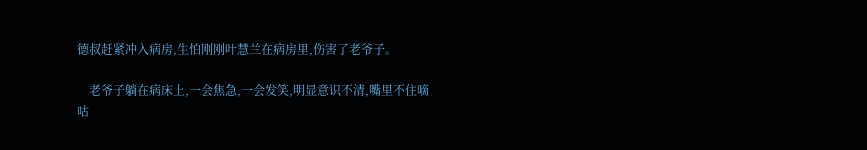德叔赶紧冲入病房,生怕刚刚叶慧兰在病房里,伤害了老爷子。

    老爷子躺在病床上,一会焦急,一会发笑,明显意识不清,嘴里不住嘀咕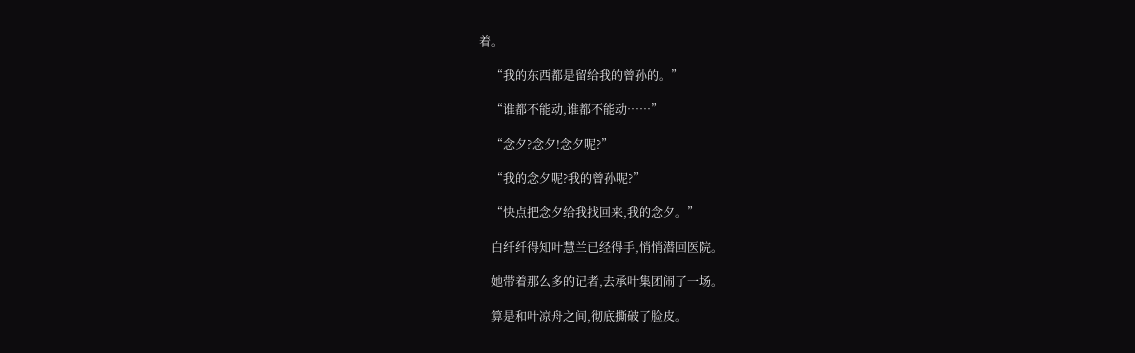着。

    “我的东西都是留给我的曾孙的。”

    “谁都不能动,谁都不能动……”

    “念夕?念夕!念夕呢?”

    “我的念夕呢?我的曾孙呢?”

    “快点把念夕给我找回来,我的念夕。”

    白纤纤得知叶慧兰已经得手,悄悄潜回医院。

    她带着那么多的记者,去承叶集团闹了一场。

    算是和叶凉舟之间,彻底撕破了脸皮。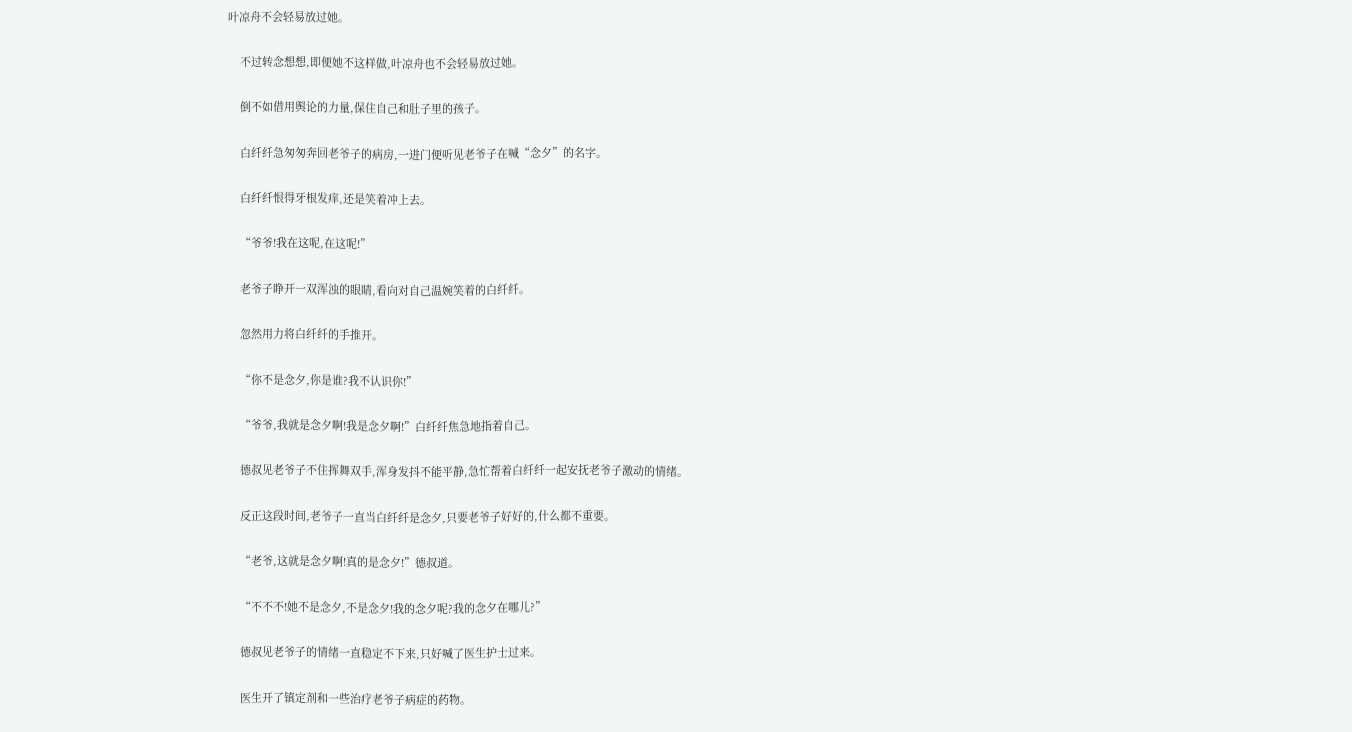叶凉舟不会轻易放过她。

    不过转念想想,即便她不这样做,叶凉舟也不会轻易放过她。

    倒不如借用舆论的力量,保住自己和肚子里的孩子。

    白纤纤急匆匆奔回老爷子的病房,一进门便听见老爷子在喊“念夕”的名字。

    白纤纤恨得牙根发痒,还是笑着冲上去。

    “爷爷!我在这呢,在这呢!”

    老爷子睁开一双浑浊的眼睛,看向对自己温婉笑着的白纤纤。

    忽然用力将白纤纤的手推开。

    “你不是念夕,你是谁?我不认识你!”

    “爷爷,我就是念夕啊!我是念夕啊!”白纤纤焦急地指着自己。

    德叔见老爷子不住挥舞双手,浑身发抖不能平静,急忙帮着白纤纤一起安抚老爷子激动的情绪。

    反正这段时间,老爷子一直当白纤纤是念夕,只要老爷子好好的,什么都不重要。

    “老爷,这就是念夕啊!真的是念夕!”德叔道。

    “不不不!她不是念夕,不是念夕!我的念夕呢?我的念夕在哪儿?”

    德叔见老爷子的情绪一直稳定不下来,只好喊了医生护士过来。

    医生开了镇定剂和一些治疗老爷子病症的药物。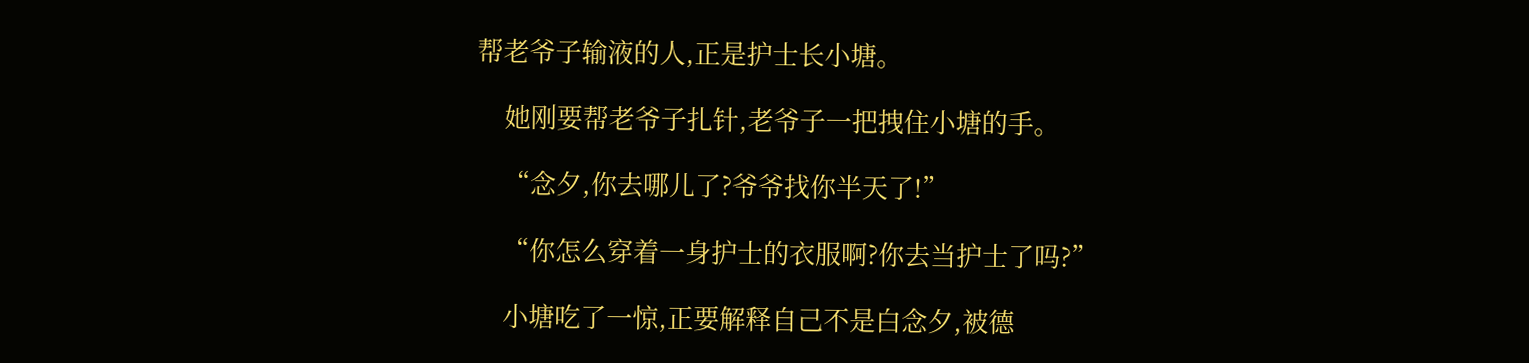帮老爷子输液的人,正是护士长小塘。

    她刚要帮老爷子扎针,老爷子一把拽住小塘的手。

    “念夕,你去哪儿了?爷爷找你半天了!”

    “你怎么穿着一身护士的衣服啊?你去当护士了吗?”

    小塘吃了一惊,正要解释自己不是白念夕,被德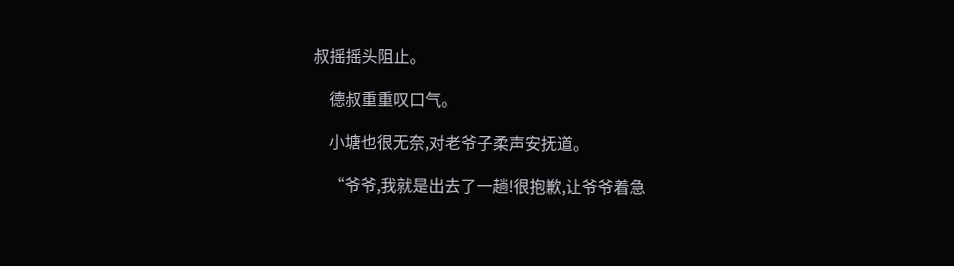叔摇摇头阻止。

    德叔重重叹口气。

    小塘也很无奈,对老爷子柔声安抚道。

    “爷爷,我就是出去了一趟!很抱歉,让爷爷着急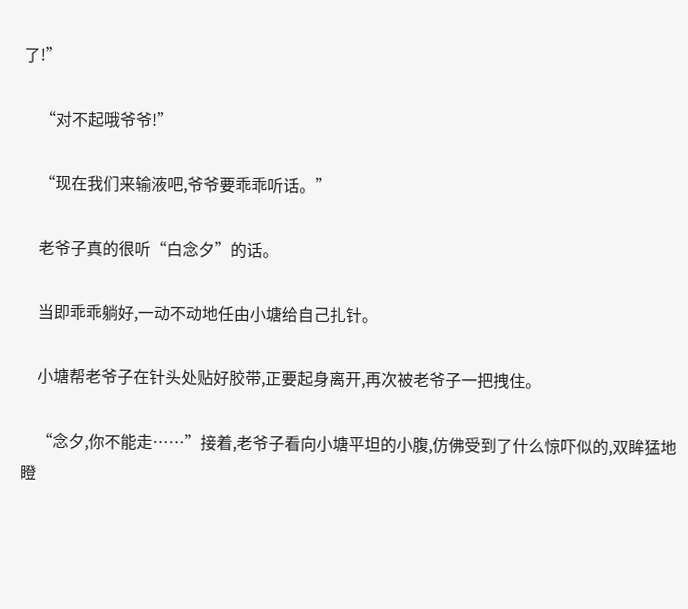了!”

    “对不起哦爷爷!”

    “现在我们来输液吧,爷爷要乖乖听话。”

    老爷子真的很听“白念夕”的话。

    当即乖乖躺好,一动不动地任由小塘给自己扎针。

    小塘帮老爷子在针头处贴好胶带,正要起身离开,再次被老爷子一把拽住。

    “念夕,你不能走……”接着,老爷子看向小塘平坦的小腹,仿佛受到了什么惊吓似的,双眸猛地瞪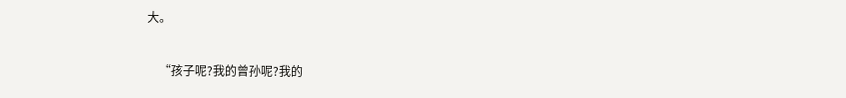大。

    “孩子呢?我的曾孙呢?我的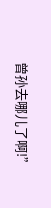曾孙去哪儿了啊!”